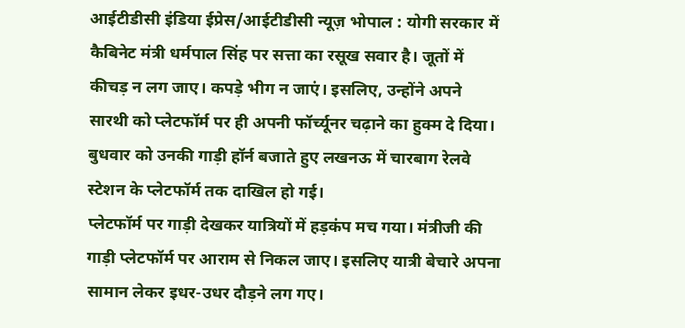आईटीडीसी इंडिया ईप्रेस/आईटीडीसी न्यूज़ भोपाल : योगी सरकार में कैबिनेट मंत्री धर्मपाल सिंह पर सत्ता का रसूख सवार है। जूतों में कीचड़ न लग जाए। कपड़े भीग न जाएं। इसलिए, उन्होंने अपने सारथी को प्लेटफॉर्म पर ही अपनी फॉर्च्यूनर चढ़ाने का हुक्म दे दिया। बुधवार को उनकी गाड़ी हॉर्न बजाते हुए लखनऊ में चारबाग रेलवे स्टेशन के प्लेटफॉर्म तक दाखिल हो गई।
प्लेटफॉर्म पर गाड़ी देखकर यात्रियों में हड़कंप मच गया। मंत्रीजी की गाड़ी प्लेटफॉर्म पर आराम से निकल जाए। इसलिए यात्री बेचारे अपना सामान लेकर इधर-उधर दौड़ने लग गए।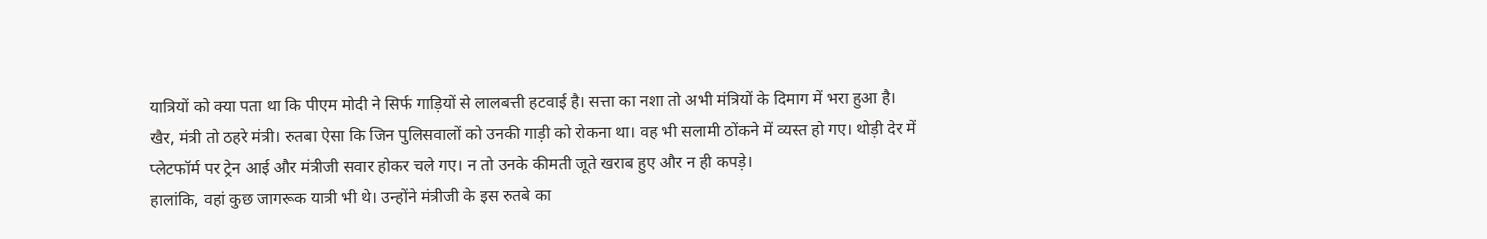यात्रियों को क्या पता था कि पीएम मोदी ने सिर्फ गाड़ियों से लालबत्ती हटवाई है। सत्ता का नशा तो अभी मंत्रियों के दिमाग में भरा हुआ है।
खैर, मंत्री तो ठहरे मंत्री। रुतबा ऐसा कि जिन पुलिसवालों को उनकी गाड़ी को रोकना था। वह भी सलामी ठोंकने में व्यस्त हो गए। थोड़ी देर में प्लेटफॉर्म पर ट्रेन आई और मंत्रीजी सवार होकर चले गए। न तो उनके कीमती जूते खराब हुए और न ही कपड़े।
हालांकि, वहां कुछ जागरूक यात्री भी थे। उन्होंने मंत्रीजी के इस रुतबे का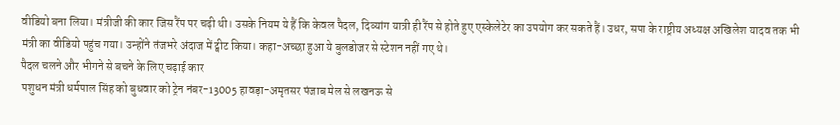वीडियो बना लिया। मंत्रीजी की कार जिस रैंप पर चढ़ी थी। उसके नियम ये हैं कि केवल पैदल, दिव्यांग यात्री ही रैंप से होते हुए एस्केलेटेर का उपयोग कर सकते हैं। उधर, सपा के राष्ट्रीय अध्यक्ष अखिलेश यादव तक भी मंत्री का वीडियो पहुंच गया। उन्होंने तंजभरे अंदाज में ट्वीट किया। कहा-अच्छा हुआ ये बुलडोजर से स्टेशन नहीं गए थे।
पैदल चलने और भीगने से बचने के लिए चढ़ाई कार
पशुधन मंत्री धर्मपाल सिंह को बुधवार को ट्रेन नंबर-13005 हावड़ा-अमृतसर पंजाब मेल से लखनऊ से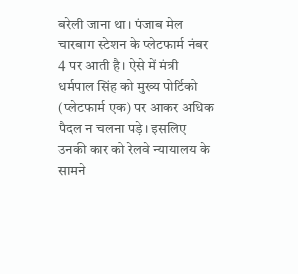बरेली जाना था। पंजाब मेल चारबाग स्टेशन के प्लेटफार्म नंबर 4 पर आती है। ऐसे में मंत्री धर्मपाल सिंह को मुख्य पोर्टिको (प्लेटफार्म एक) पर आकर अधिक पैदल न चलना पड़े। इसलिए उनकी कार को रेलवे न्यायालय के सामने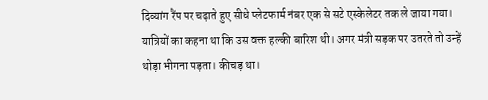दिव्यांग रैंप पर चढ़ाते हुए सीधे प्लेटफार्म नंबर एक से सटे एस्केलेटर तक ले जाया गया।
यात्रियों का कहना था कि उस वक्त हल्की बारिश थी। अगर मंत्री सड़क पर उतरते तो उन्हें थोड़ा भीगना पड़ता। कीचड़ था।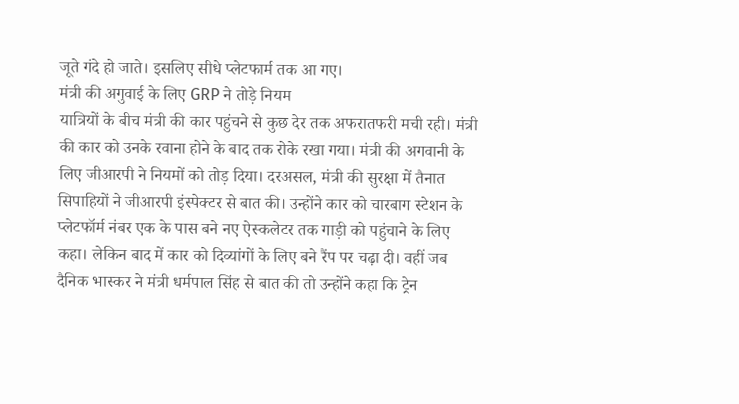जूते गंदे हो जाते। इसलिए सीधे प्लेटफार्म तक आ गए।
मंत्री की अगुवाई के लिए GRP ने तोड़े नियम
यात्रियों के बीच मंत्री की कार पहुंचने से कुछ देर तक अफरातफरी मची रही। मंत्री की कार को उनके रवाना होने के बाद तक रोके रखा गया। मंत्री की अगवानी के लिए जीआरपी ने नियमों को तोड़ दिया। दरअसल, मंत्री की सुरक्षा में तैनात सिपाहियों ने जीआरपी इंस्पेक्टर से बात की। उन्होंने कार को चारबाग स्टेशन के प्लेटफॉर्म नंबर एक के पास बने नए ऐस्कलेटर तक गाड़ी को पहुंचाने के लिए कहा। लेकिन बाद में कार को दिव्यांगों के लिए बने रैंप पर चढ़ा दी। वहीं जब दैनिक भास्कर ने मंत्री धर्मपाल सिंह से बात की तो उन्होंने कहा कि ट्रेन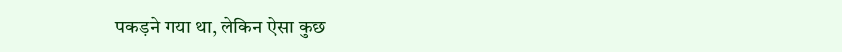पकड़ने गया था, लेकिन ऐसा कुछ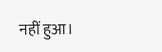नहीं हुआ।